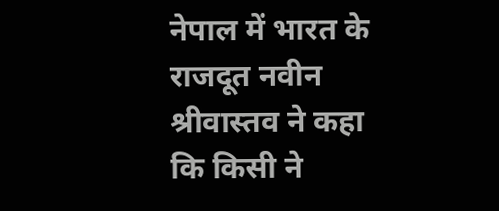नेपाल में भारत के राजदूत नवीन श्रीवास्तव ने कहा कि किसी ने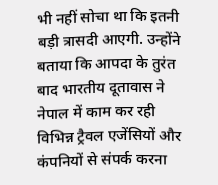भी नहीं सोचा था कि इतनी बड़ी त्रासदी आएगी. उन्होंने बताया कि आपदा के तुरंत बाद भारतीय दूतावास ने नेपाल में काम कर रही विभिन्न ट्रैवल एजेंसियों और कंपनियों से संपर्क करना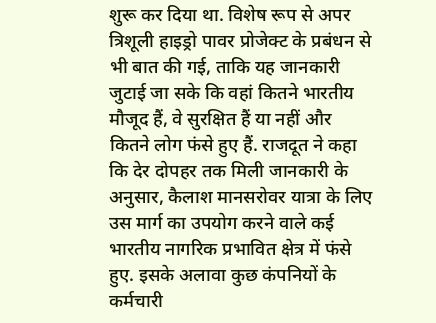शुरू कर दिया था. विशेष रूप से अपर त्रिशूली हाइड्रो पावर प्रोजेक्ट के प्रबंधन से भी बात की गई, ताकि यह जानकारी जुटाई जा सके कि वहां कितने भारतीय मौजूद हैं, वे सुरक्षित हैं या नहीं और कितने लोग फंसे हुए हैं. राजदूत ने कहा कि देर दोपहर तक मिली जानकारी के अनुसार, कैलाश मानसरोवर यात्रा के लिए उस मार्ग का उपयोग करने वाले कई भारतीय नागरिक प्रभावित क्षेत्र में फंसे हुए. इसके अलावा कुछ कंपनियों के कर्मचारी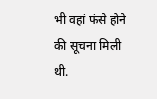भी वहां फंसे होने की सूचना मिली थी.